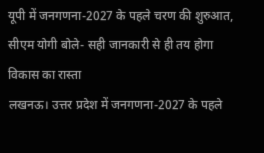यूपी में जनगणना-2027 के पहले चरण की शुरुआत, सीएम योगी बोले- सही जानकारी से ही तय होगा विकास का रास्ता
लखनऊ। उत्तर प्रदेश में जनगणना-2027 के पहले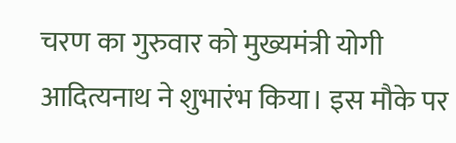चरण का गुरुवार को मुख्यमंत्री योगी आदित्यनाथ ने शुभारंभ किया। इस मौके पर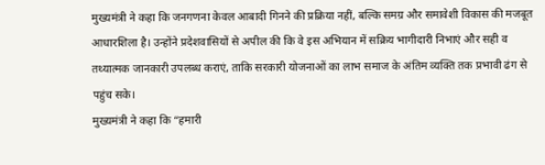मुख्यमंत्री ने कहा कि जनगणना केवल आबादी गिनने की प्रक्रिया नहीं, बल्कि समग्र और समावेशी विकास की मजबूत आधारशिला है। उन्होंने प्रदेशवासियों से अपील की कि वे इस अभियान में सक्रिय भागीदारी निभाएं और सही व तथ्यात्मक जानकारी उपलब्ध कराएं, ताकि सरकारी योजनाओं का लाभ समाज के अंतिम व्यक्ति तक प्रभावी ढंग से पहुंच सके।
मुख्यमंत्री ने कहा कि “हमारी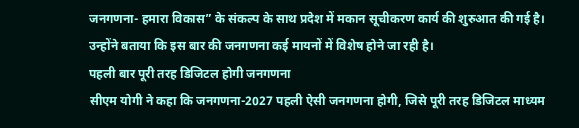जनगणना- हमारा विकास” के संकल्प के साथ प्रदेश में मकान सूचीकरण कार्य की शुरुआत की गई है। उन्होंने बताया कि इस बार की जनगणना कई मायनों में विशेष होने जा रही है।
पहली बार पूरी तरह डिजिटल होगी जनगणना
सीएम योगी ने कहा कि जनगणना-2027 पहली ऐसी जनगणना होगी, जिसे पूरी तरह डिजिटल माध्यम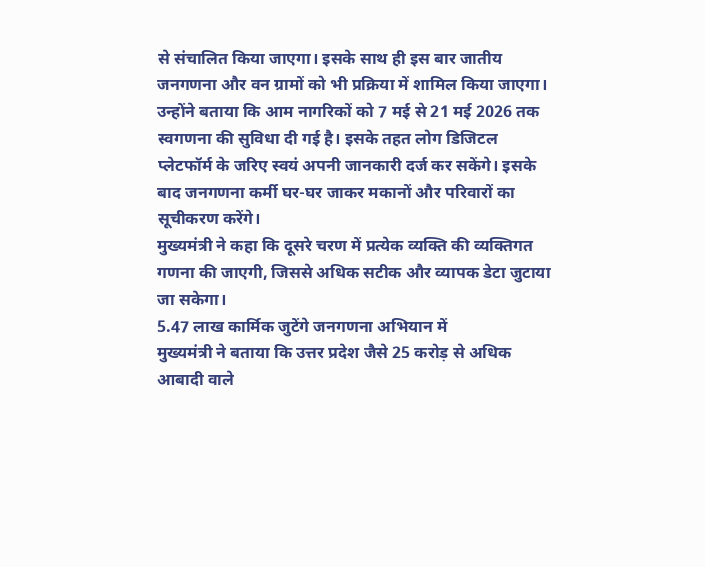से संचालित किया जाएगा। इसके साथ ही इस बार जातीय जनगणना और वन ग्रामों को भी प्रक्रिया में शामिल किया जाएगा।
उन्होंने बताया कि आम नागरिकों को 7 मई से 21 मई 2026 तक स्वगणना की सुविधा दी गई है। इसके तहत लोग डिजिटल प्लेटफॉर्म के जरिए स्वयं अपनी जानकारी दर्ज कर सकेंगे। इसके बाद जनगणना कर्मी घर-घर जाकर मकानों और परिवारों का सूचीकरण करेंगे।
मुख्यमंत्री ने कहा कि दूसरे चरण में प्रत्येक व्यक्ति की व्यक्तिगत गणना की जाएगी, जिससे अधिक सटीक और व्यापक डेटा जुटाया जा सकेगा।
5.47 लाख कार्मिक जुटेंगे जनगणना अभियान में
मुख्यमंत्री ने बताया कि उत्तर प्रदेश जैसे 25 करोड़ से अधिक आबादी वाले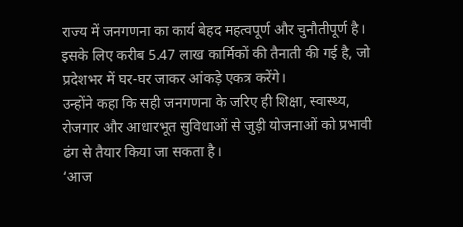राज्य में जनगणना का कार्य बेहद महत्वपूर्ण और चुनौतीपूर्ण है। इसके लिए करीब 5.47 लाख कार्मिकों की तैनाती की गई है, जो प्रदेशभर में घर-घर जाकर आंकड़े एकत्र करेंगे।
उन्होंने कहा कि सही जनगणना के जरिए ही शिक्षा, स्वास्थ्य, रोजगार और आधारभूत सुविधाओं से जुड़ी योजनाओं को प्रभावी ढंग से तैयार किया जा सकता है।
‘आज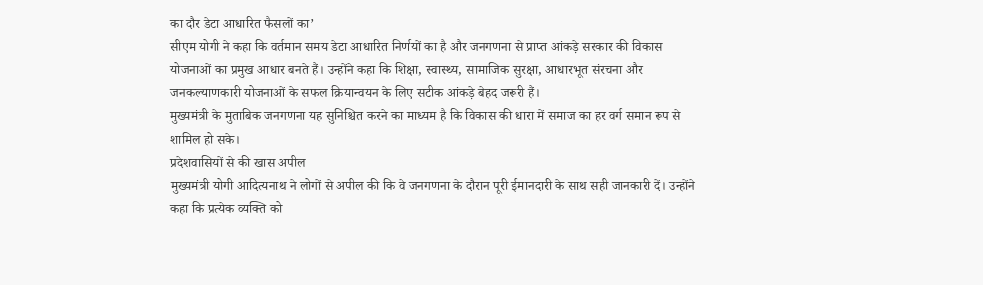का दौर डेटा आधारित फैसलों का’
सीएम योगी ने कहा कि वर्तमान समय डेटा आधारित निर्णयों का है और जनगणना से प्राप्त आंकड़े सरकार की विकास योजनाओं का प्रमुख आधार बनते हैं। उन्होंने कहा कि शिक्षा, स्वास्थ्य, सामाजिक सुरक्षा, आधारभूत संरचना और जनकल्याणकारी योजनाओं के सफल क्रियान्वयन के लिए सटीक आंकड़े बेहद जरूरी हैं।
मुख्यमंत्री के मुताबिक जनगणना यह सुनिश्चित करने का माध्यम है कि विकास की धारा में समाज का हर वर्ग समान रूप से शामिल हो सके।
प्रदेशवासियों से की खास अपील
मुख्यमंत्री योगी आदित्यनाथ ने लोगों से अपील की कि वे जनगणना के दौरान पूरी ईमानदारी के साथ सही जानकारी दें। उन्होंने कहा कि प्रत्येक व्यक्ति को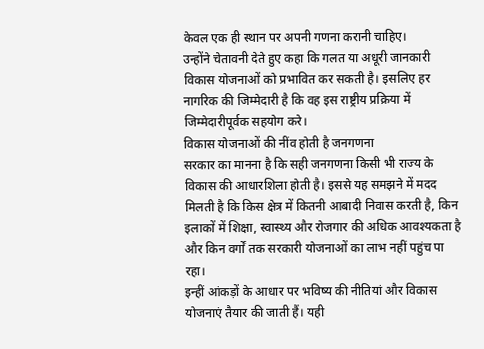केवल एक ही स्थान पर अपनी गणना करानी चाहिए।
उन्होंने चेतावनी देते हुए कहा कि गलत या अधूरी जानकारी विकास योजनाओं को प्रभावित कर सकती है। इसलिए हर नागरिक की जिम्मेदारी है कि वह इस राष्ट्रीय प्रक्रिया में जिम्मेदारीपूर्वक सहयोग करे।
विकास योजनाओं की नींव होती है जनगणना
सरकार का मानना है कि सही जनगणना किसी भी राज्य के विकास की आधारशिला होती है। इससे यह समझने में मदद मिलती है कि किस क्षेत्र में कितनी आबादी निवास करती है, किन इलाकों में शिक्षा, स्वास्थ्य और रोजगार की अधिक आवश्यकता है और किन वर्गों तक सरकारी योजनाओं का लाभ नहीं पहुंच पा रहा।
इन्हीं आंकड़ों के आधार पर भविष्य की नीतियां और विकास योजनाएं तैयार की जाती हैं। यही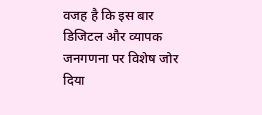वजह है कि इस बार डिजिटल और व्यापक जनगणना पर विशेष जोर दिया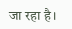जा रहा है।